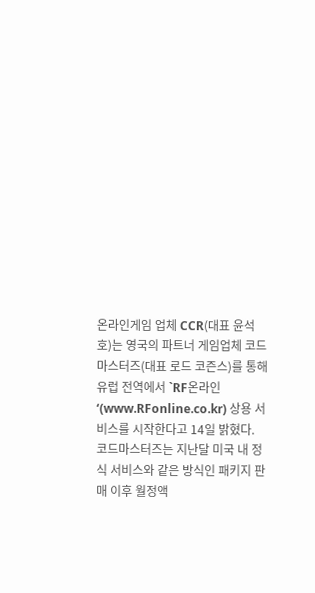온라인게임 업체 CCR(대표 윤석호)는 영국의 파트너 게임업체 코드마스터즈(대표 로드 코즌스)를 통해 유럽 전역에서 `RF온라인‘(www.RFonline.co.kr) 상용 서비스를 시작한다고 14일 밝혔다.
코드마스터즈는 지난달 미국 내 정식 서비스와 같은 방식인 패키지 판매 이후 월정액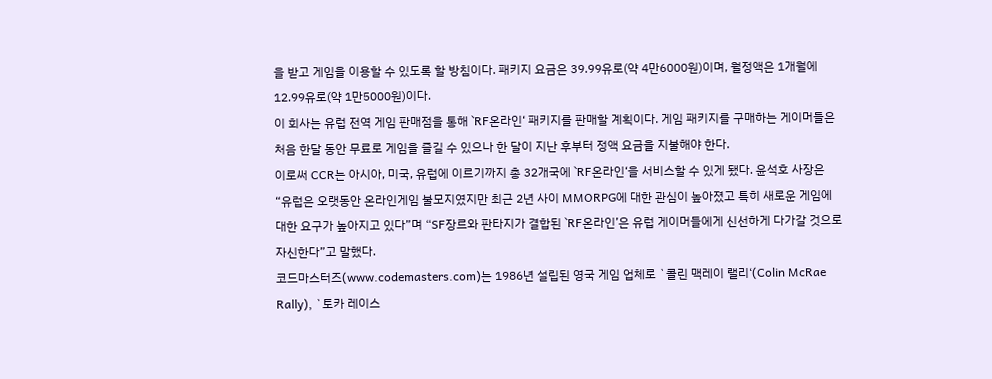을 받고 게임을 이용할 수 있도록 할 방침이다. 패키지 요금은 39.99유로(약 4만6000원)이며, 월정액은 1개월에 12.99유로(약 1만5000원)이다.
이 회사는 유럽 전역 게임 판매점을 통해 `RF온라인‘ 패키지를 판매할 계획이다. 게임 패키지를 구매하는 게이머들은 처음 한달 동안 무료로 게임을 즐길 수 있으나 한 달이 지난 후부터 정액 요금을 지불해야 한다.
이로써 CCR는 아시아, 미국, 유럽에 이르기까지 총 32개국에 `RF온라인‘을 서비스할 수 있게 됐다. 윤석호 사장은 “유럽은 오랫동안 온라인게임 불모지였지만 최근 2년 사이 MMORPG에 대한 관심이 높아졌고 특히 새로운 게임에 대한 요구가 높아지고 있다”며 “SF장르와 판타지가 결합된 `RF온라인’은 유럽 게이머들에게 신선하게 다가갈 것으로 자신한다”고 말했다.
코드마스터즈(www.codemasters.com)는 1986년 설립된 영국 게임 업체로 `콜린 맥레이 랠리‘(Colin McRae Rally), `토카 레이스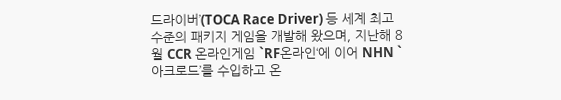드라이버’(TOCA Race Driver) 등 세계 최고 수준의 패키지 게임을 개발해 왔으며, 지난해 8월 CCR 온라인게임 `RF온라인‘에 이어 NHN `아크로드’를 수입하고 온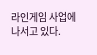라인게임 사업에 나서고 있다.